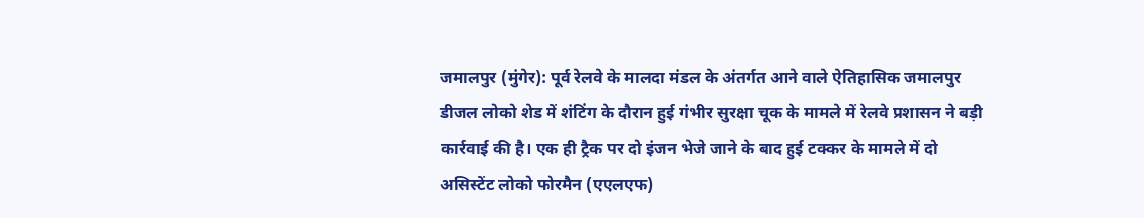जमालपुर (मुंगेर): पूर्व रेलवे के मालदा मंडल के अंतर्गत आने वाले ऐतिहासिक जमालपुर डीजल लोको शेड में शंटिंग के दौरान हुई गंभीर सुरक्षा चूक के मामले में रेलवे प्रशासन ने बड़ी कार्रवाई की है। एक ही ट्रैक पर दो इंजन भेजे जाने के बाद हुई टक्कर के मामले में दो असिस्टेंट लोको फोरमैन (एएलएफ)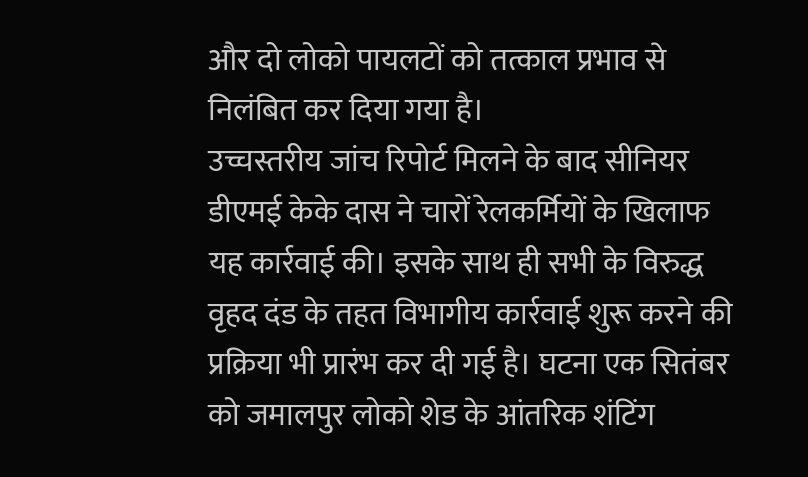और दो लोको पायलटों को तत्काल प्रभाव से निलंबित कर दिया गया है।
उच्चस्तरीय जांच रिपोर्ट मिलने के बाद सीनियर डीएमई केके दास ने चारों रेलकर्मियों के खिलाफ यह कार्रवाई की। इसके साथ ही सभी के विरुद्ध वृहद दंड के तहत विभागीय कार्रवाई शुरू करने की प्रक्रिया भी प्रारंभ कर दी गई है। घटना एक सितंबर को जमालपुर लोको शेड के आंतरिक शंटिंग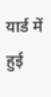यार्ड में हुई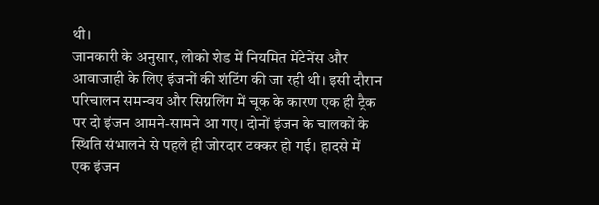थी।
जानकारी के अनुसार, लोको शेड में नियमित मेंटेनेंस और आवाजाही के लिए इंजनों की शंटिंग की जा रही थी। इसी दौरान परिचालन समन्वय और सिग्नलिंग में चूक के कारण एक ही ट्रैक पर दो इंजन आमने-सामने आ गए। दोनों इंजन के चालकों के स्थिति संभालने से पहले ही जोरदार टक्कर हो गई। हादसे में एक इंजन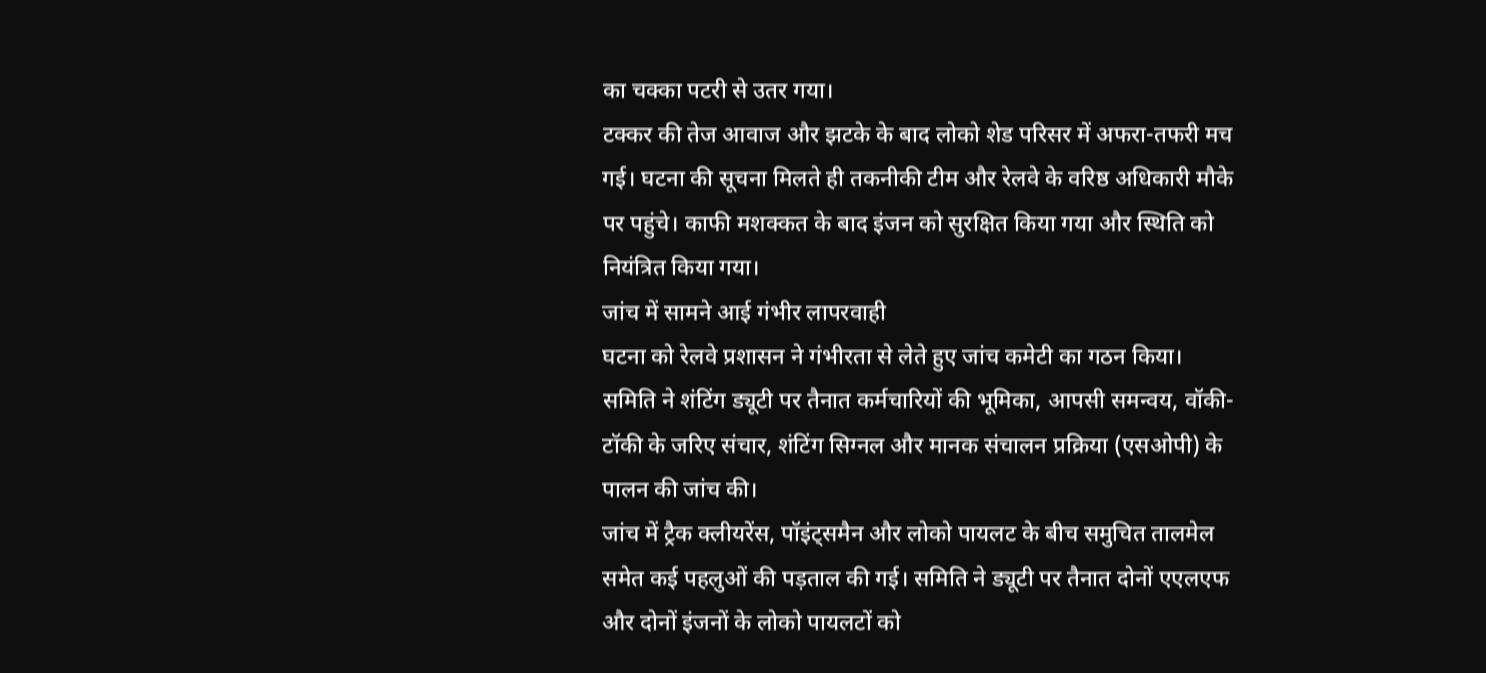का चक्का पटरी से उतर गया।
टक्कर की तेज आवाज और झटके के बाद लोको शेड परिसर में अफरा-तफरी मच गई। घटना की सूचना मिलते ही तकनीकी टीम और रेलवे के वरिष्ठ अधिकारी मौके पर पहुंचे। काफी मशक्कत के बाद इंजन को सुरक्षित किया गया और स्थिति को नियंत्रित किया गया।
जांच में सामने आई गंभीर लापरवाही
घटना को रेलवे प्रशासन ने गंभीरता से लेते हुए जांच कमेटी का गठन किया। समिति ने शंटिंग ड्यूटी पर तैनात कर्मचारियों की भूमिका, आपसी समन्वय, वॉकी-टॉकी के जरिए संचार, शंटिंग सिग्नल और मानक संचालन प्रक्रिया (एसओपी) के पालन की जांच की।
जांच में ट्रैक क्लीयरेंस, पॉइंट्समैन और लोको पायलट के बीच समुचित तालमेल समेत कई पहलुओं की पड़ताल की गई। समिति ने ड्यूटी पर तैनात दोनों एएलएफ और दोनों इंजनों के लोको पायलटों को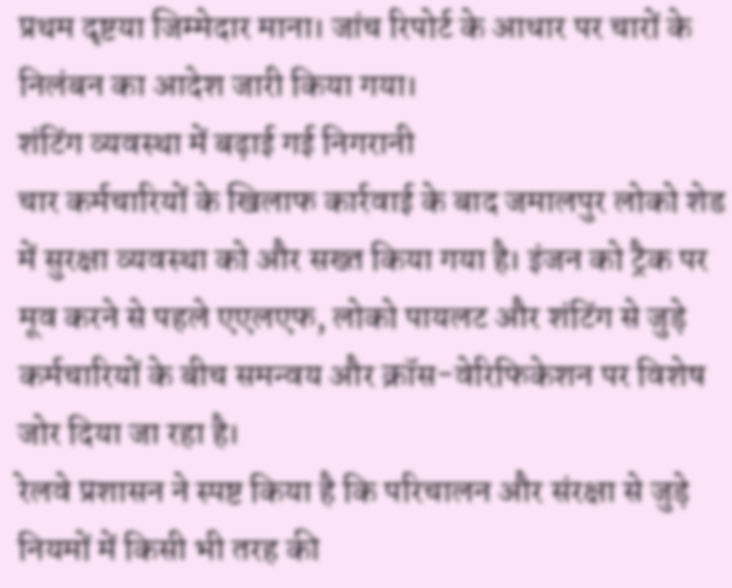प्रथम दृष्टया जिम्मेदार माना। जांच रिपोर्ट के आधार पर चारों के निलंबन का आदेश जारी किया गया।
शंटिंग व्यवस्था में बढ़ाई गई निगरानी
चार कर्मचारियों के खिलाफ कार्रवाई के बाद जमालपुर लोको शेड में सुरक्षा व्यवस्था को और सख्त किया गया है। इंजन को ट्रैक पर मूव करने से पहले एएलएफ, लोको पायलट और शंटिंग से जुड़े कर्मचारियों के बीच समन्वय और क्रॉस-वेरिफिकेशन पर विशेष जोर दिया जा रहा है।
रेलवे प्रशासन ने स्पष्ट किया है कि परिचालन और संरक्षा से जुड़े नियमों में किसी भी तरह की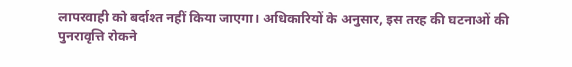लापरवाही को बर्दाश्त नहीं किया जाएगा। अधिकारियों के अनुसार, इस तरह की घटनाओं की पुनरावृत्ति रोकने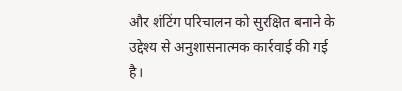और शंटिंग परिचालन को सुरक्षित बनाने के उद्देश्य से अनुशासनात्मक कार्रवाई की गई है।